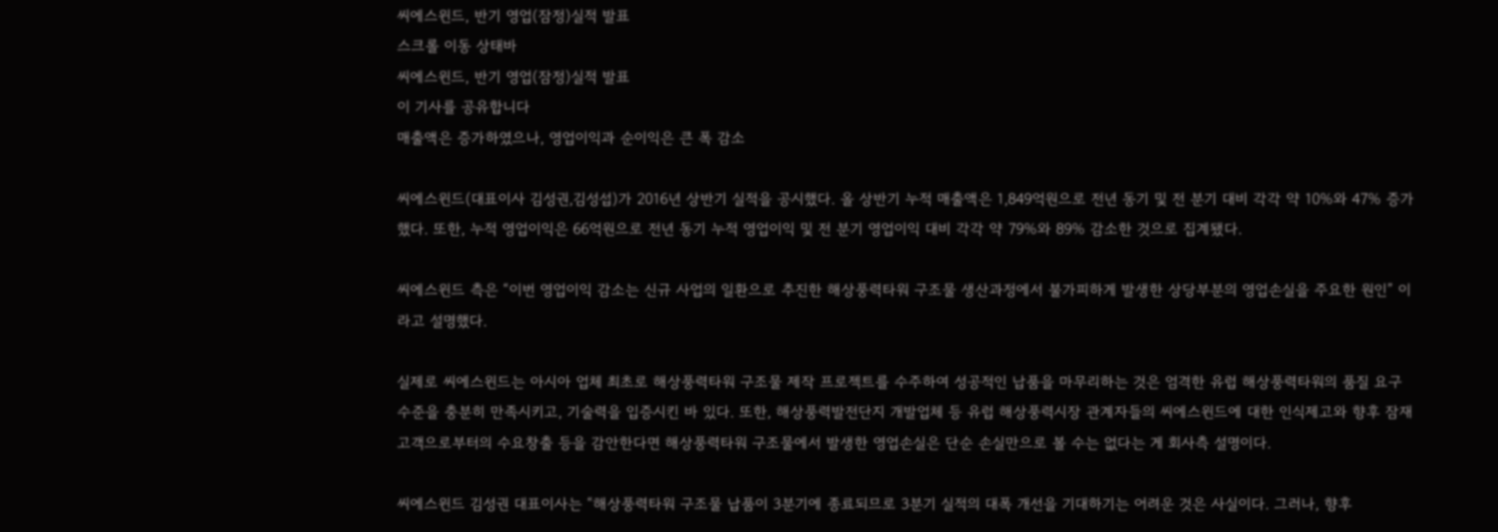씨에스윈드, 반기 영업(잠정)실적 발표
스크롤 이동 상태바
씨에스윈드, 반기 영업(잠정)실적 발표
이 기사를 공유합니다
매출액은 증가하였으나, 영업이익과 순이익은 큰 폭 감소

씨에스윈드(대표이사 김성권,김성섭)가 2016년 상반기 실적을 공시했다. 올 상반기 누적 매출액은 1,849억원으로 전년 동기 및 전 분기 대비 각각 약 10%와 47% 증가했다. 또한, 누적 영업이익은 66억원으로 전년 동기 누적 영업이익 및 전 분기 영업이익 대비 각각 약 79%와 89% 감소한 것으로 집계됐다.

씨에스윈드 측은 “이번 영업이익 감소는 신규 사업의 일환으로 추진한 해상풍력타워 구조물 생산과정에서 불가피하게 발생한 상당부분의 영업손실을 주요한 원인” 이라고 설명했다.

실제로 씨에스윈드는 아시아 업체 최초로 해상풍력타워 구조물 제작 프로젝트를 수주하여 성공적인 납품을 마무리하는 것은 엄격한 유럽 해상풍력타워의 품질 요구수준을 충분히 만족시키고, 기술력을 입증시킨 바 있다. 또한, 해상풍력발전단지 개발업체 등 유럽 해상풍력시장 관계자들의 씨에스윈드에 대한 인식제고와 향후 잠재고객으로부터의 수요창출 등을 감안한다면 해상풍력타워 구조물에서 발생한 영업손실은 단순 손실만으로 볼 수는 없다는 게 회사측 설명이다.

씨에스윈드 김성권 대표이사는 “해상풍력타워 구조물 납품이 3분기에 종료되므로 3분기 실적의 대폭 개선을 기대하기는 어려운 것은 사실이다. 그러나, 향후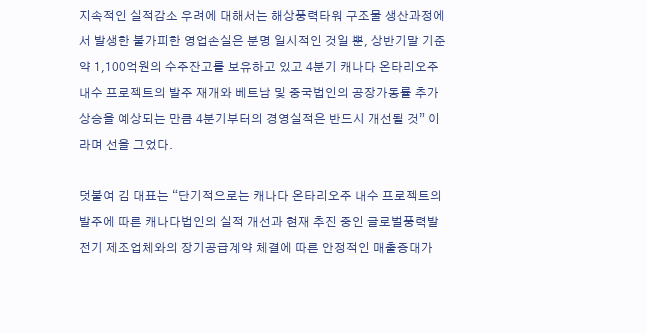지속적인 실적감소 우려에 대해서는 해상풍력타워 구조물 생산과정에서 발생한 불가피한 영업손실은 분명 일시적인 것일 뿐, 상반기말 기준 약 1,100억원의 수주잔고를 보유하고 있고 4분기 캐나다 온타리오주 내수 프로젝트의 발주 재개와 베트남 및 중국법인의 공장가동률 추가 상승을 예상되는 만큼 4분기부터의 경영실적은 반드시 개선될 것” 이라며 선을 그었다.

덧붙여 김 대표는 “단기적으로는 캐나다 온타리오주 내수 프로젝트의 발주에 따른 캐나다법인의 실적 개선과 현재 추진 중인 글로벌풍력발전기 제조업체와의 장기공급계약 체결에 따른 안정적인 매출증대가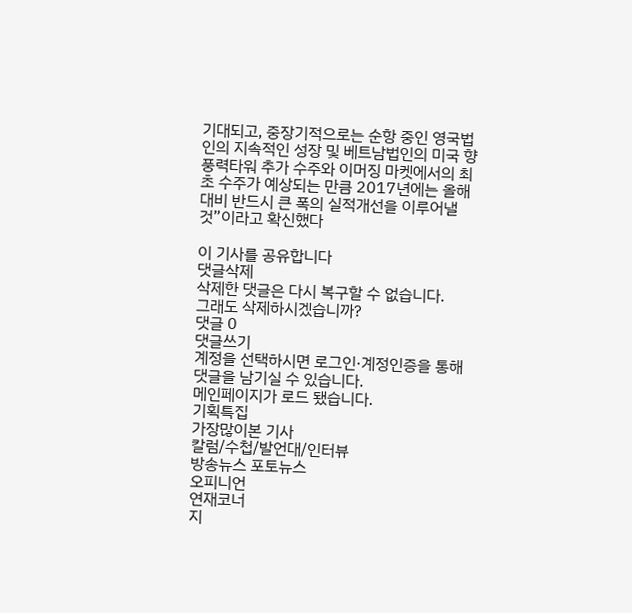기대되고, 중장기적으로는 순항 중인 영국법인의 지속적인 성장 및 베트남법인의 미국 향 풍력타워 추가 수주와 이머징 마켓에서의 최초 수주가 예상되는 만큼 2017년에는 올해 대비 반드시 큰 폭의 실적개선을 이루어낼 것”이라고 확신했다

이 기사를 공유합니다
댓글삭제
삭제한 댓글은 다시 복구할 수 없습니다.
그래도 삭제하시겠습니까?
댓글 0
댓글쓰기
계정을 선택하시면 로그인·계정인증을 통해
댓글을 남기실 수 있습니다.
메인페이지가 로드 됐습니다.
기획특집
가장많이본 기사
칼럼/수첩/발언대/인터뷰
방송뉴스 포토뉴스
오피니언
연재코너
지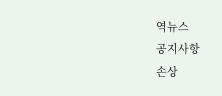역뉴스
공지사항
손상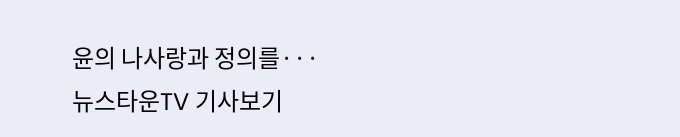윤의 나사랑과 정의를···
뉴스타운TV 기사보기